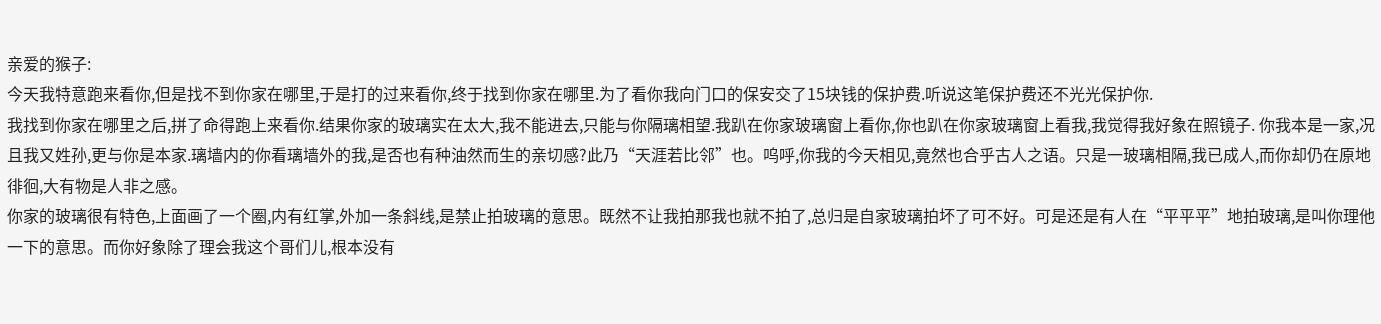亲爱的猴子:
今天我特意跑来看你,但是找不到你家在哪里,于是打的过来看你,终于找到你家在哪里.为了看你我向门口的保安交了15块钱的保护费.听说这笔保护费还不光光保护你.
我找到你家在哪里之后,拼了命得跑上来看你.结果你家的玻璃实在太大,我不能进去,只能与你隔璃相望.我趴在你家玻璃窗上看你,你也趴在你家玻璃窗上看我,我觉得我好象在照镜子. 你我本是一家,况且我又姓孙,更与你是本家.璃墙内的你看璃墙外的我,是否也有种油然而生的亲切感?此乃“天涯若比邻”也。呜呼,你我的今天相见,竟然也合乎古人之语。只是一玻璃相隔,我已成人,而你却仍在原地徘徊,大有物是人非之感。
你家的玻璃很有特色,上面画了一个圈,内有红掌,外加一条斜线,是禁止拍玻璃的意思。既然不让我拍那我也就不拍了,总归是自家玻璃拍坏了可不好。可是还是有人在“平平平”地拍玻璃,是叫你理他一下的意思。而你好象除了理会我这个哥们儿,根本没有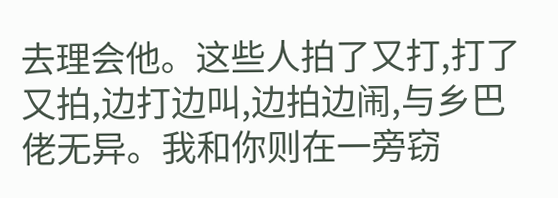去理会他。这些人拍了又打,打了又拍,边打边叫,边拍边闹,与乡巴佬无异。我和你则在一旁窃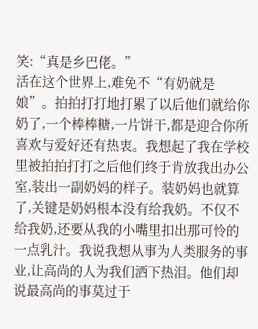笑:“真是乡巴佬。”
活在这个世界上,难免不“有奶就是娘”。拍拍打打地打累了以后他们就给你奶了,一个棒棒糖,一片饼干,都是迎合你所喜欢与爱好还有热衷。我想起了我在学校里被拍拍打打之后他们终于肯放我出办公室,装出一副奶妈的样子。装奶妈也就算了,关键是奶妈根本没有给我奶。不仅不给我奶,还要从我的小嘴里扣出那可怜的一点乳汁。我说我想从事为人类服务的事业,让高尚的人为我们洒下热泪。他们却说最高尚的事莫过于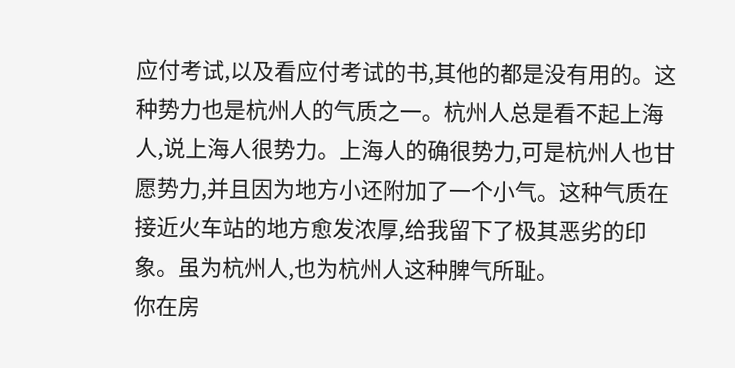应付考试,以及看应付考试的书,其他的都是没有用的。这种势力也是杭州人的气质之一。杭州人总是看不起上海人,说上海人很势力。上海人的确很势力,可是杭州人也甘愿势力,并且因为地方小还附加了一个小气。这种气质在接近火车站的地方愈发浓厚,给我留下了极其恶劣的印象。虽为杭州人,也为杭州人这种脾气所耻。
你在房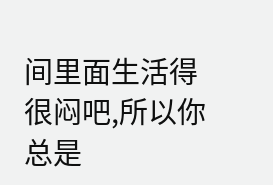间里面生活得很闷吧,所以你总是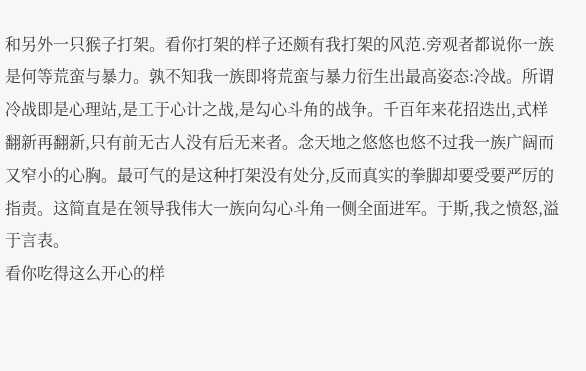和另外一只猴子打架。看你打架的样子还颇有我打架的风范.旁观者都说你一族是何等荒蛮与暴力。孰不知我一族即将荒蛮与暴力衍生出最高姿态:冷战。所谓冷战即是心理站,是工于心计之战,是勾心斗角的战争。千百年来花招迭出,式样翻新再翻新,只有前无古人没有后无来者。念天地之悠悠也悠不过我一族广阔而又窄小的心胸。最可气的是这种打架没有处分,反而真实的拳脚却要受要严厉的指责。这简直是在领导我伟大一族向勾心斗角一侧全面进军。于斯,我之愤怒,溢于言表。
看你吃得这么开心的样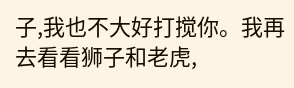子,我也不大好打搅你。我再去看看狮子和老虎,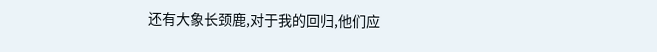还有大象长颈鹿,对于我的回归,他们应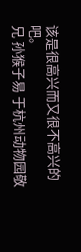该是很高兴而又很不高兴的吧。
兄 孙猴子易 于杭州动物园敬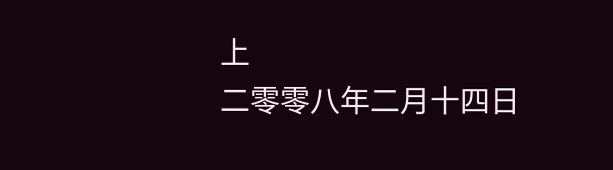上
二零零八年二月十四日